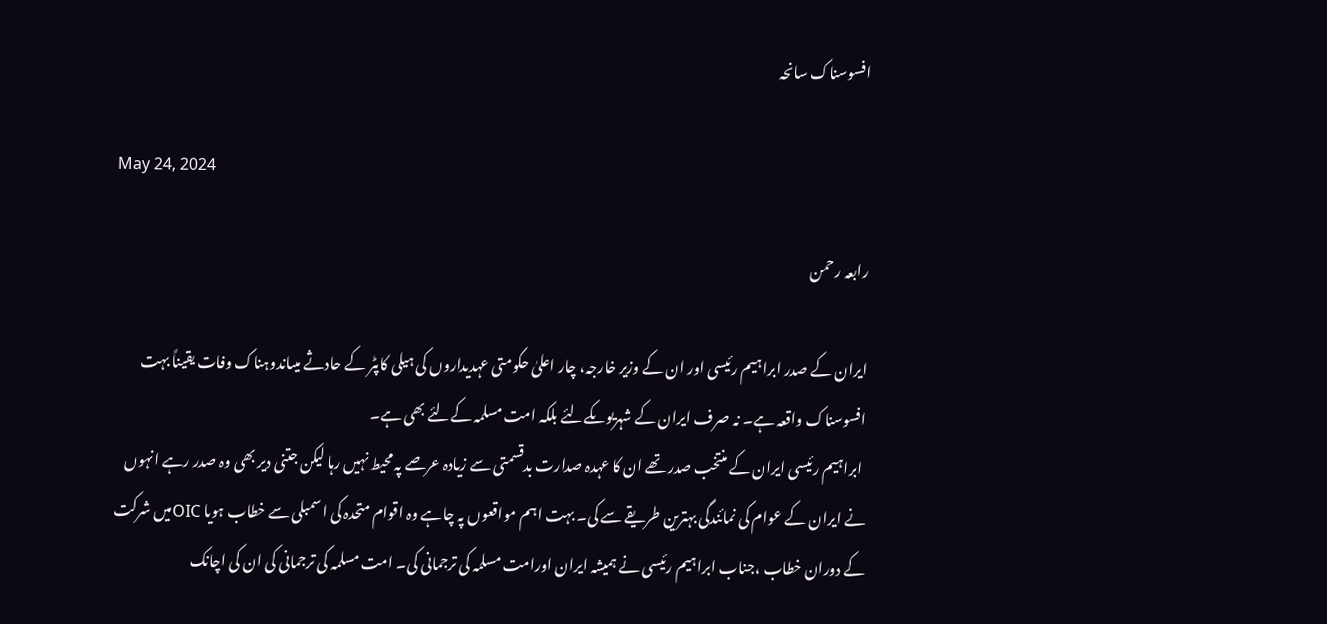افسوسناک سانحہ

May 24, 2024

رابعہ رحمن

ایران کے صدر ابراہیم رئیسی اور ان کے وزیر خارجہ، چار اعلیٰ حکومتی عہدیداروں کی ہیلی کاپٹر کے حادثے میںاندوہناک وفات یقیناً بہت افسوسناک واقعہ ہے۔ نہ صرف ایران کے شہریوںکےلئے بلکہ امت مسلمہ کےلئے بھی ہے۔
 ابراہیم رئیسی ایران کے منتخب صدر تھے ان کا عہدہ صدارت بدقسمتی سے زیادہ عرصے پہ محیط نہیں رہا لیکن جتنی دیر بھی وہ صدر رہے انہوں نے ایران کے عوام کی نمائندگی بہترین طریقے سے کی۔ بہت اہم مواقعوں پہ چاہے وہ اقوام متحدہ کی اسمبلی سے خطاب ہویا OICمیں شرکت کے دوران خطاب ،جناب ابراہیم رئیسی نے ہمیشہ ایران اورامت مسلمہ کی ترجمانی کی۔ امت مسلمہ کی ترجمانی کی ان کی اچانک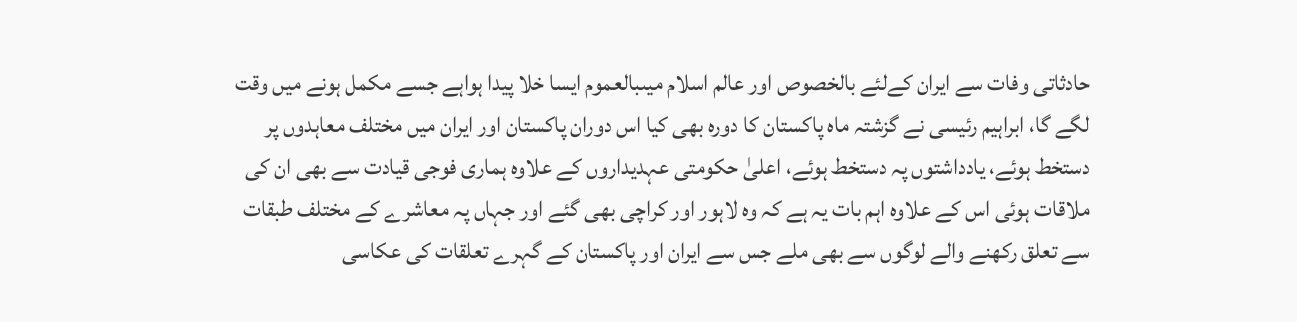حادثاتی وفات سے ایران کےلئے بالخصوص اور عالم اسلام میںبالعموم ایسا خلا پیدا ہواہے جسے مکمل ہونے میں وقت لگے گا، ابراہیم رئیسی نے گزشتہ ماہ پاکستان کا دورہ بھی کیا اس دوران پاکستان اور ایران میں مختلف معاہدوں پر دستخط ہوئے، یادداشتوں پہ دستخط ہوئے، اعلیٰ حکومتی عہدیداروں کے علاوہ ہماری فوجی قیادت سے بھی ان کی ملاقات ہوئی اس کے علاوہ اہم بات یہ ہے کہ وہ لاہور اور کراچی بھی گئے اور جہاں پہ معاشرے کے مختلف طبقات سے تعلق رکھنے والے لوگوں سے بھی ملے جس سے ایران اور پاکستان کے گہرے تعلقات کی عکاسی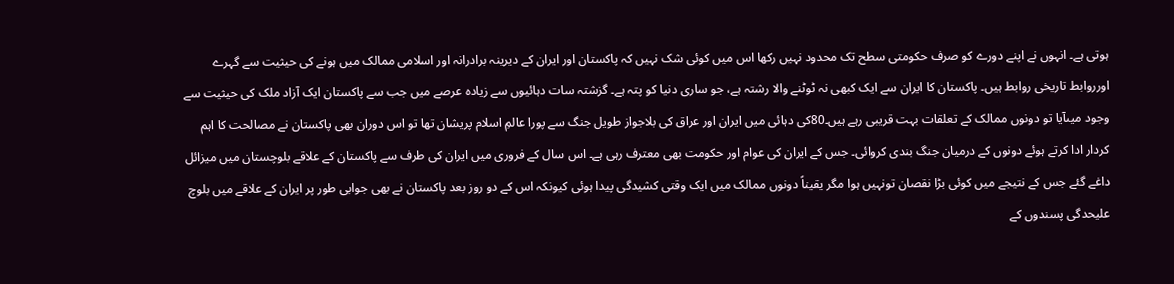ہوتی ہے۔ انہوں نے اپنے دورے کو صرف حکومتی سطح تک محدود نہیں رکھا اس میں کوئی شک نہیں کہ پاکستان اور ایران کے دیرینہ برادرانہ اور اسلامی ممالک میں ہونے کی حیثیت سے گہرے اورروابط تاریخی روابط ہیں۔ پاکستان کا ایران سے ایک کبھی نہ ٹوٹنے والا رشتہ ہے، جو ساری دنیا کو پتہ ہے۔ گزشتہ سات دہائیوں سے زیادہ عرصے میں جب سے پاکستان ایک آزاد ملک کی حیثیت سے وجود میںآیا تو دونوں ممالک کے تعلقات بہت قریبی رہے ہیں۔80کی دہائی میں ایران اور عراق کی بلاجواز طویل جنگ سے پورا عالمِ اسلام پریشان تھا تو اس دوران بھی پاکستان نے مصالحت کا اہم کردار ادا کرتے ہوئے دونوں کے درمیان جنگ بندی کروائی۔ جس کے ایران کی عوام اور حکومت بھی معترف رہی ہے۔ اس سال کے فروری میں ایران کی طرف سے پاکستان کے علاقے بلوچستان میں میزائل داغے گئے جس کے نتیجے میں کوئی بڑا نقصان تونہیں ہوا مگر یقیناً دونوں ممالک میں ایک وقتی کشیدگی پیدا ہوئی کیونکہ اس کے دو روز بعد پاکستان نے بھی جوابی طور پر ایران کے علاقے میں بلوچ علیحدگی پسندوں کے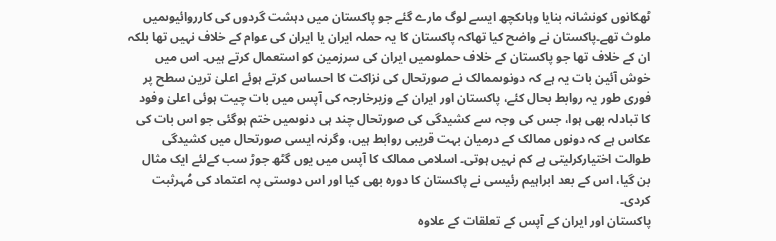ٹھکانوں کونشانہ بنایا وہاںکچھ ایسے لوگ مارے گئے جو پاکستان میں دہشت گردوں کی کارروائیوںمیں ملوث تھے۔پاکستان نے واضح کیا تھاکہ پاکستان کا یہ حملہ ایران یا ایران کی عوام کے خلاف نہیں تھا بلکہ ان کے خلاف تھا جو پاکستان کے خلاف حملوںمیں ایران کی سرزمین کو استعمال کرتے ہیں۔ اس میں خوش آئین بات یہ ہے کہ دونوںممالک نے صورتحال کی نزاکت کا احساس کرتے ہوئے اعلیٰ ترین سطح پر فوری طور یہ روابط بحال کئے، پاکستان اور ایران کے وزیرخارجہ کی آپس میں بات چیت ہوئی اعلیٰ وفود کا تبادلہ بھی ہوا، جس کی وجہ سے کشیدگی کی صورتحال چند ہی دنوںمیں ختم ہوگئی جو اس بات کی عکاس ہے کہ دونوں ممالک کے درمیان بہت قریبی روابط ہیں، وگرنہ ایسی صورتحال میں کشیدگی طوالت اختیارکرلیتی ہے کم نہیں ہوتی۔ اسلامی ممالک کا آپس میں یوں گٹھ جوڑ سب کےلئے ایک مثال بن گیا، اس کے بعد ابراہیم رئیسی نے پاکستان کا دورہ بھی کیا اور اس دوستی پہ اعتماد کی مُہرثبت کردی۔
پاکستان اور ایران کے آپس کے تعلقات کے علاوہ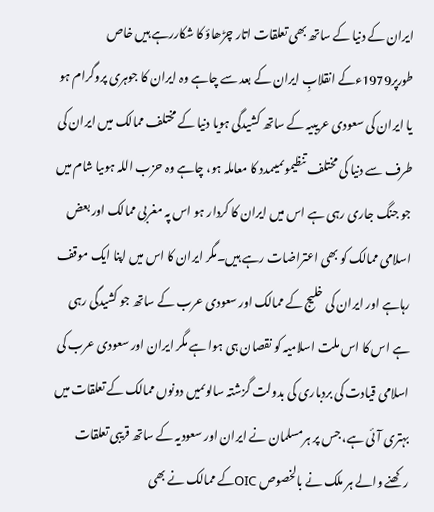ایران کے دنیا کے ساتھ بھی تعلقات اتار چڑھاؤ کا شکاررہے ہیں خاص طورپر1979ءکے انقلابِ ایران کے بعد سے چاہے وہ ایران کا جوہری پروگرام ہو یا ایران کی سعودی عریبیہ کے ساتھ کشیدگی ہویا دنیا کے مختلف ممالک میں ایران کی طرف سے دنیا کی مختلف تنظیموںمیںمدد کا معاملہ ہو، چاہے وہ حزب اللہ ہوںیا شام میں جو جنگ جاری رہی ہے اس میں ایران کا کردار ہو اس پہ مغربی ممالک اور بعض اسلامی ممالک کو بھی اعتراضات رہے ہیں۔مگر ایران کا اس میں اپنا ایک موقف رہاہے اور ایران کی خلیج کے ممالک اور سعودی عرب کے ساتھ جو کشیدگی رہی ہے اس کا اس ملت اسلامیہ کو نقصان ہی ہوا ہے مگر ایران اور سعودی عرب کی اسلامی قیادت کی بردباری کی بدولت گزشتہ سالوںمیں دونوں ممالک کے تعلقات میں بہتری آئی ہے، جس پر ہرمسلمان نے ایران اور سعودیہ کے ساتھ قریبی تعلقات رکھنے والے ہر ملک نے بالخصوص OICکے ممالک نے بھی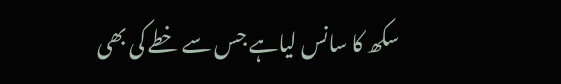سکھ کا سانس لیاہے جس سے خطے کی بھی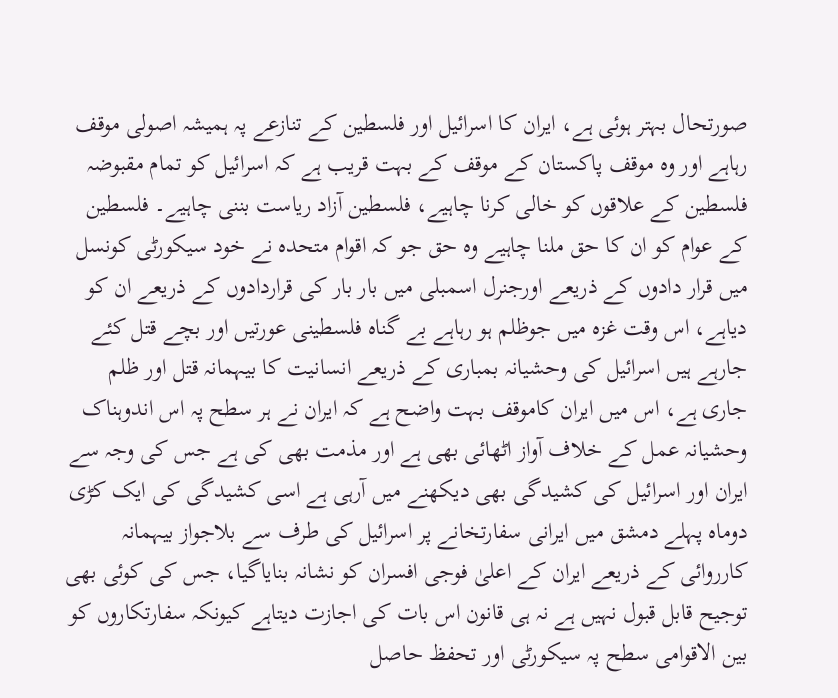صورتحال بہتر ہوئی ہے، ایران کا اسرائیل اور فلسطین کے تنازعے پہ ہمیشہ اصولی موقف رہاہے اور وہ موقف پاکستان کے موقف کے بہت قریب ہے کہ اسرائیل کو تمام مقبوضہ فلسطین کے علاقوں کو خالی کرنا چاہیے، فلسطین آزاد ریاست بننی چاہیے۔ فلسطین کے عوام کو ان کا حق ملنا چاہیے وہ حق جو کہ اقوام متحدہ نے خود سیکورٹی کونسل میں قرار دادوں کے ذریعے اورجنرل اسمبلی میں بار بار کی قراردادوں کے ذریعے ان کو دیاہے، اس وقت غزہ میں جوظلم ہو رہاہے بے گناہ فلسطینی عورتیں اور بچے قتل کئے جارہے ہیں اسرائیل کی وحشیانہ بمباری کے ذریعے انسانیت کا بیہمانہ قتل اور ظلم جاری ہے، اس میں ایران کاموقف بہت واضح ہے کہ ایران نے ہر سطح پہ اس اندوہناک وحشیانہ عمل کے خلاف آواز اٹھائی بھی ہے اور مذمت بھی کی ہے جس کی وجہ سے ایران اور اسرائیل کی کشیدگی بھی دیکھنے میں آرہی ہے اسی کشیدگی کی ایک کڑی دوماہ پہلے دمشق میں ایرانی سفارتخانے پر اسرائیل کی طرف سے بلاجواز بیہمانہ کارروائی کے ذریعے ایران کے اعلیٰ فوجی افسران کو نشانہ بنایاگیا، جس کی کوئی بھی توجیح قابل قبول نہیں ہے نہ ہی قانون اس بات کی اجازت دیتاہے کیونکہ سفارتکاروں کو بین الاقوامی سطح پہ سیکورٹی اور تحفظ حاصل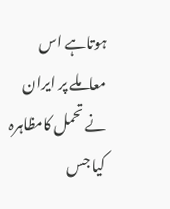ہوتاہے اس معاملے پر ایران نے تحمل کامظاہرہ کیا جس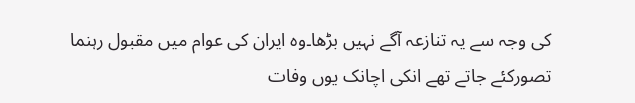کی وجہ سے یہ تنازعہ آگے نہیں بڑھا۔وہ ایران کی عوام میں مقبول رہنما تصورکئے جاتے تھے انکی اچانک یوں وفات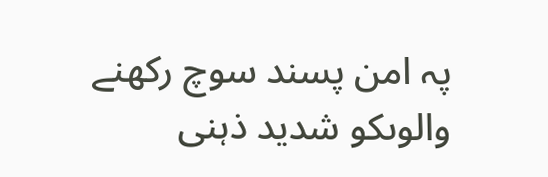پہ امن پسند سوچ رکھنے والوںکو شدید ذہنی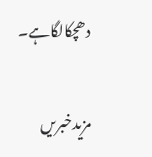دھچکالگاہے۔

مزیدخبریں